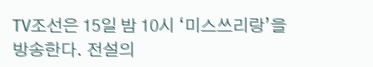TV조선은 15일 밤 10시 ‘미스쓰리랑’을 방송한다. 전설의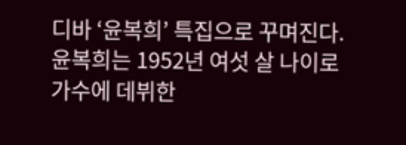디바 ‘윤복희’ 특집으로 꾸며진다. 윤복희는 1952년 여섯 살 나이로 가수에 데뷔한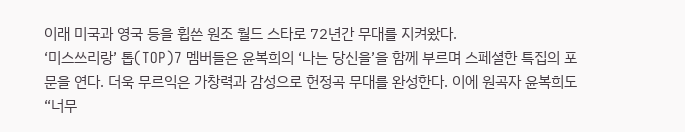이래 미국과 영국 등을 휩쓴 원조 월드 스타로 72년간 무대를 지켜왔다.
‘미스쓰리랑’ 톱(TOP)7 멤버들은 윤복희의 ‘나는 당신을’을 함께 부르며 스페셜한 특집의 포문을 연다. 더욱 무르익은 가창력과 감성으로 헌정곡 무대를 완성한다. 이에 원곡자 윤복희도 “너무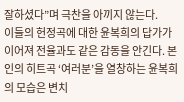잘하셨다”며 극찬을 아끼지 않는다.
이들의 헌정곡에 대한 윤복희의 답가가 이어져 전율과도 같은 감동을 안긴다. 본인의 히트곡 ‘여러분’을 열창하는 윤복희의 모습은 변치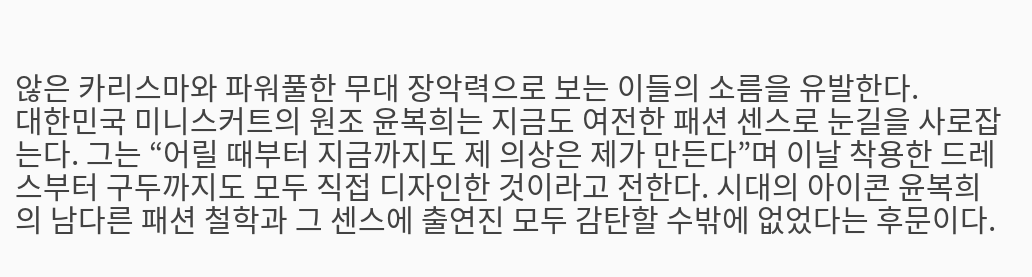않은 카리스마와 파워풀한 무대 장악력으로 보는 이들의 소름을 유발한다.
대한민국 미니스커트의 원조 윤복희는 지금도 여전한 패션 센스로 눈길을 사로잡는다. 그는 “어릴 때부터 지금까지도 제 의상은 제가 만든다”며 이날 착용한 드레스부터 구두까지도 모두 직접 디자인한 것이라고 전한다. 시대의 아이콘 윤복희의 남다른 패션 철학과 그 센스에 출연진 모두 감탄할 수밖에 없었다는 후문이다.